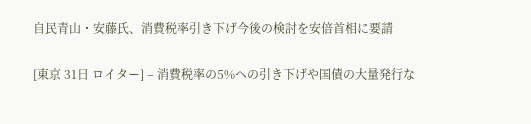自民青山・安藤氏、消費税率引き下げ今後の検討を安倍首相に要請

[東京 31日 ロイター] – 消費税率の5%への引き下げや国債の大量発行な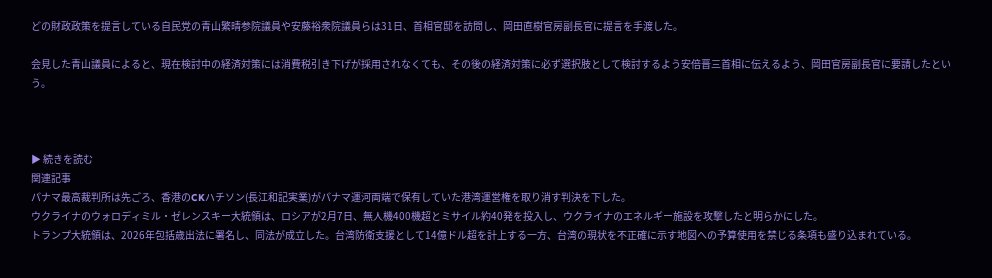どの財政政策を提言している自民党の青山繁晴参院議員や安藤裕衆院議員らは31日、首相官邸を訪問し、岡田直樹官房副長官に提言を手渡した。

会見した青山議員によると、現在検討中の経済対策には消費税引き下げが採用されなくても、その後の経済対策に必ず選択肢として検討するよう安倍晋三首相に伝えるよう、岡田官房副長官に要請したという。



▶ 続きを読む
関連記事
パナマ最高裁判所は先ごろ、香港のCKハチソン(長江和記実業)がパナマ運河両端で保有していた港湾運営権を取り消す判決を下した。
ウクライナのウォロディミル・ゼレンスキー大統領は、ロシアが2月7日、無人機400機超とミサイル約40発を投入し、ウクライナのエネルギー施設を攻撃したと明らかにした。
トランプ大統領は、2026年包括歳出法に署名し、同法が成立した。台湾防衛支援として14億ドル超を計上する一方、台湾の現状を不正確に示す地図への予算使用を禁じる条項も盛り込まれている。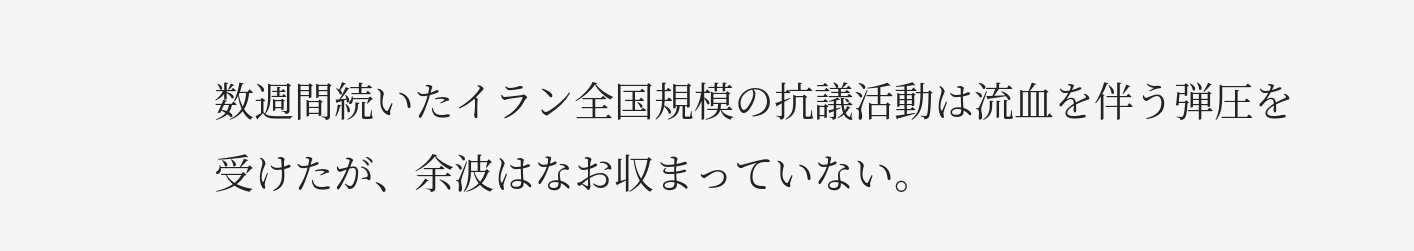数週間続いたイラン全国規模の抗議活動は流血を伴う弾圧を受けたが、余波はなお収まっていない。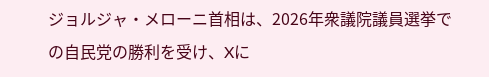ジョルジャ・メローニ首相は、2026年衆議院議員選挙での自民党の勝利を受け、Xに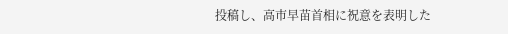投稿し、高市早苗首相に祝意を表明した